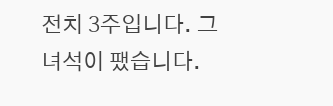전치 3주입니다. 그녀석이 팼습니다.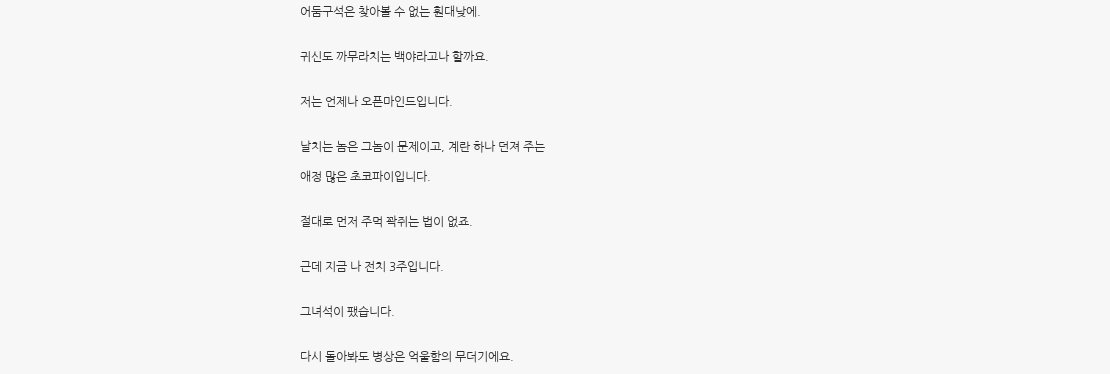어둠구석은 찾아볼 수 없는 훤대낮에.


귀신도 까무라치는 백야라고나 할까요.


저는 언제나 오픈마인드입니다.


날치는 놈은 그놈이 문제이고, 계란 하나 던져 주는

애정 많은 초코파이입니다.


절대로 먼저 주먹 꽉쥐는 법이 없죠.


근데 지금 나 전치 3주입니다.


그녀석이 팼습니다.


다시 돌아봐도 병상은 억울함의 무더기에요.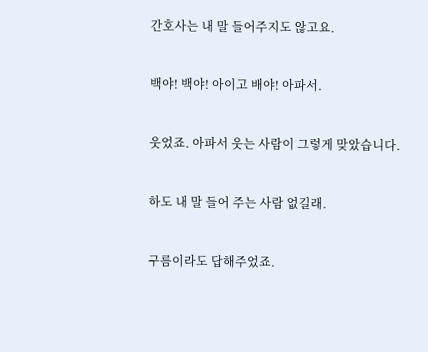간호사는 내 말 들어주지도 않고요.


백야! 백야! 아이고 배야! 아파서.


웃었죠. 아파서 웃는 사람이 그렇게 맞았습니다.


하도 내 말 들어 주는 사람 없길래.


구름이라도 답해주었죠.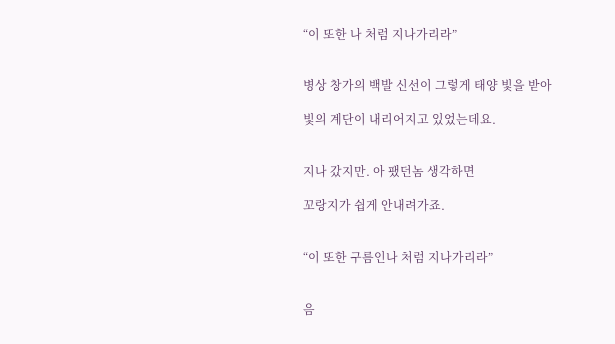“이 또한 나 처럼 지나가리라”


병상 창가의 백발 신선이 그렇게 태양 빛을 받아

빛의 계단이 내리어지고 있었는데요.


지나 갔지만. 아 팼던놈 생각하면

꼬랑지가 쉽게 안내려가죠.


“이 또한 구름인나 처럼 지나가리라”


음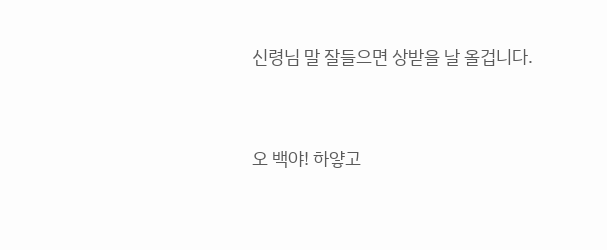신령님 말 잘들으면 상받을 날 올겁니다.


오 백야! 하얗고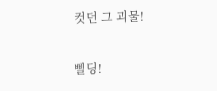컷던 그 괴물!


삘딩!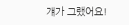걔가 그랬어요!